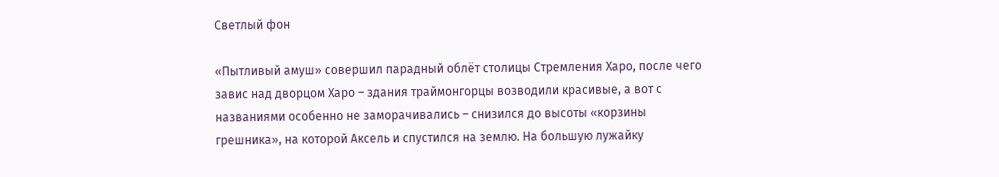Светлый фон

«Пытливый амуш» совершил парадный облёт столицы Стремления Харо, после чего завис над дворцом Харо – здания траймонгорцы возводили красивые, а вот с названиями особенно не заморачивались – снизился до высоты «корзины грешника», на которой Аксель и спустился на землю. На большую лужайку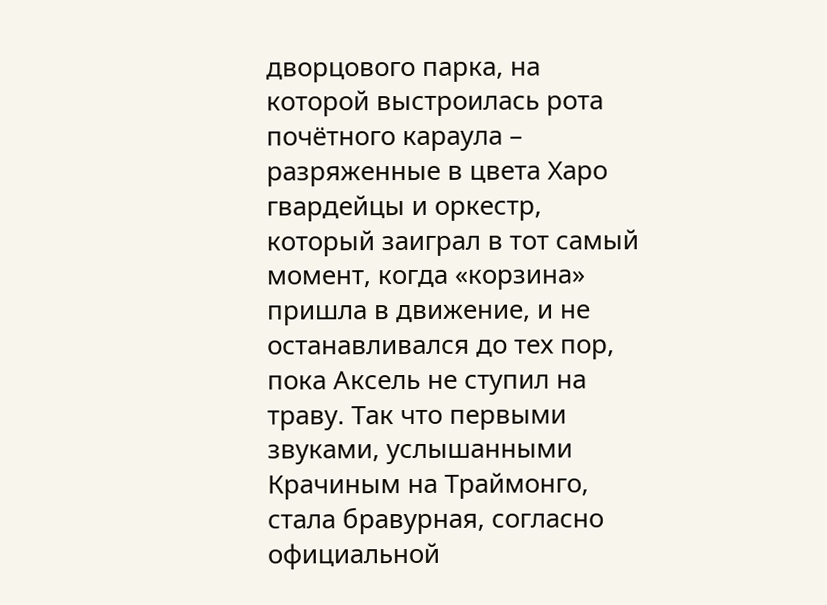дворцового парка, на которой выстроилась рота почётного караула – разряженные в цвета Харо гвардейцы и оркестр, который заиграл в тот самый момент, когда «корзина» пришла в движение, и не останавливался до тех пор, пока Аксель не ступил на траву. Так что первыми звуками, услышанными Крачиным на Траймонго, стала бравурная, согласно официальной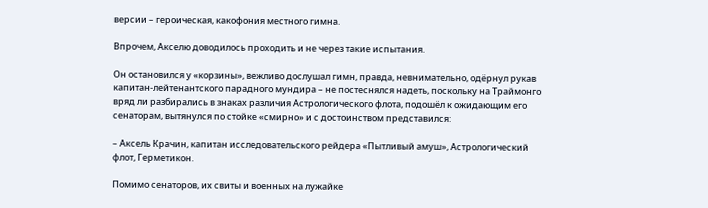версии – героическая, какофония местного гимна.

Впрочем, Акселю доводилось проходить и не через такие испытания.

Он остановился у «корзины», вежливо дослушал гимн, правда, невнимательно, одёрнул рукав капитан-лейтенантского парадного мундира – не постеснялся надеть, поскольку на Траймонго вряд ли разбирались в знаках различия Астрологического флота, подошёл к ожидающим его сенаторам, вытянулся по стойке «смирно» и с достоинством представился:

– Аксель Крачин, капитан исследовательского рейдера «Пытливый амуш», Астрологический флот, Герметикон.

Помимо сенаторов, их свиты и военных на лужайке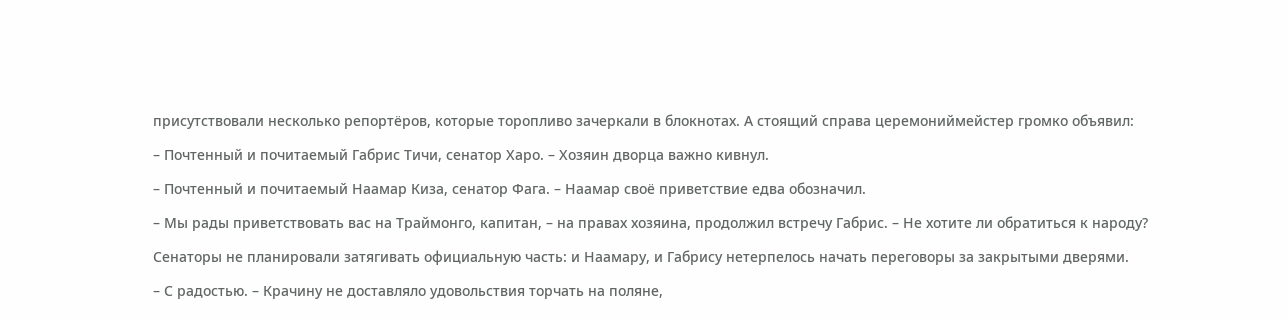присутствовали несколько репортёров, которые торопливо зачеркали в блокнотах. А стоящий справа церемониймейстер громко объявил:

– Почтенный и почитаемый Габрис Тичи, сенатор Харо. – Хозяин дворца важно кивнул.

– Почтенный и почитаемый Наамар Киза, сенатор Фага. – Наамар своё приветствие едва обозначил.

– Мы рады приветствовать вас на Траймонго, капитан, – на правах хозяина, продолжил встречу Габрис. – Не хотите ли обратиться к народу?

Сенаторы не планировали затягивать официальную часть: и Наамару, и Габрису нетерпелось начать переговоры за закрытыми дверями.

– С радостью. – Крачину не доставляло удовольствия торчать на поляне,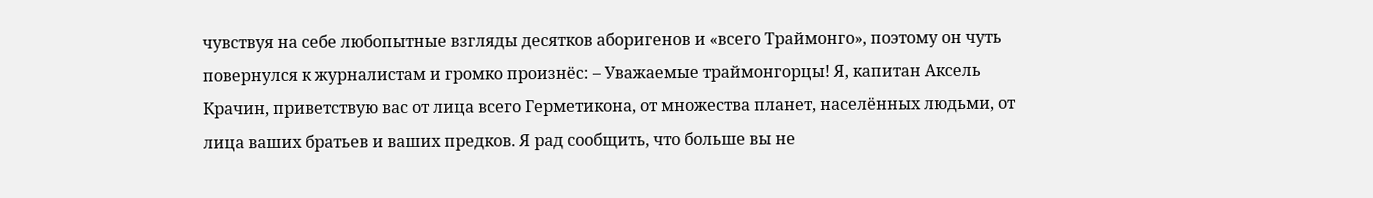чувствуя на себе любопытные взгляды десятков аборигенов и «всего Траймонго», поэтому он чуть повернулся к журналистам и громко произнёс: – Уважаемые траймонгорцы! Я, капитан Аксель Крачин, приветствую вас от лица всего Герметикона, от множества планет, населённых людьми, от лица ваших братьев и ваших предков. Я рад сообщить, что больше вы не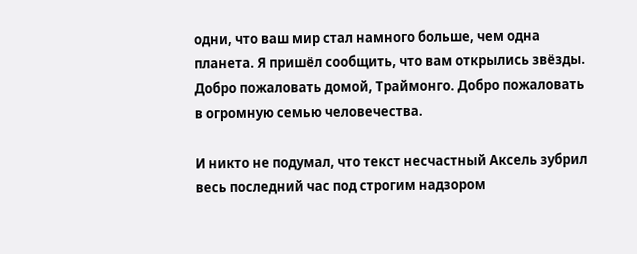одни, что ваш мир стал намного больше, чем одна планета. Я пришёл сообщить, что вам открылись звёзды. Добро пожаловать домой, Траймонго. Добро пожаловать в огромную семью человечества.

И никто не подумал, что текст несчастный Аксель зубрил весь последний час под строгим надзором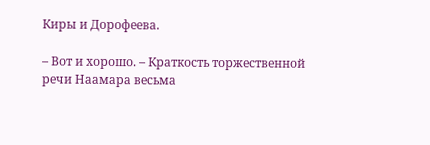Киры и Дорофеева.

– Вот и хорошо. – Краткость торжественной речи Наамара весьма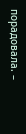порадовала. –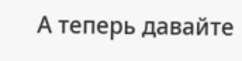А теперь давайте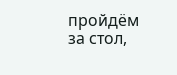пройдём за стол,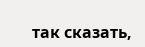так сказать,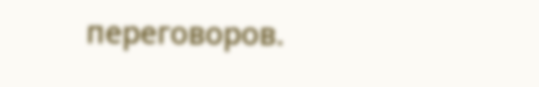переговоров.